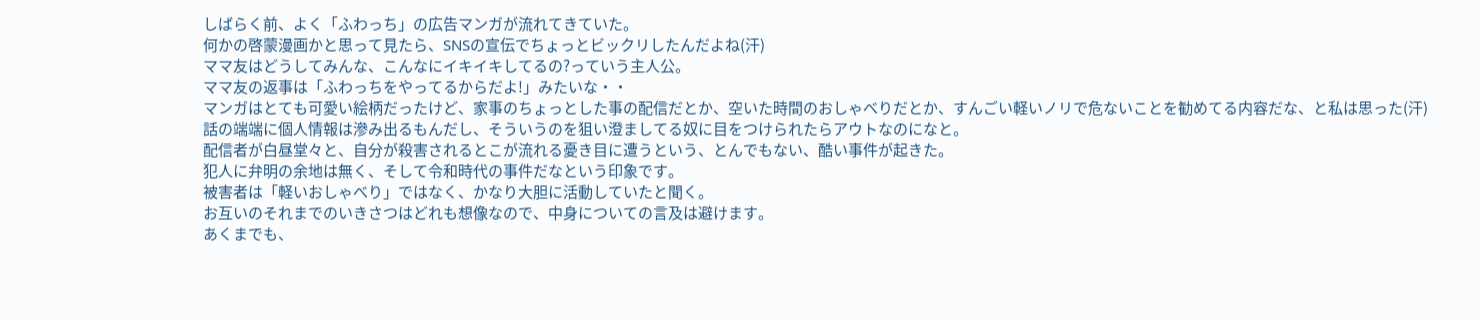しばらく前、よく「ふわっち」の広告マンガが流れてきていた。
何かの啓蒙漫画かと思って見たら、SNSの宣伝でちょっとビックリしたんだよね(汗)
ママ友はどうしてみんな、こんなにイキイキしてるの?っていう主人公。
ママ友の返事は「ふわっちをやってるからだよ!」みたいな・・
マンガはとても可愛い絵柄だったけど、家事のちょっとした事の配信だとか、空いた時間のおしゃべりだとか、すんごい軽いノリで危ないことを勧めてる内容だな、と私は思った(汗)
話の端端に個人情報は滲み出るもんだし、そういうのを狙い澄ましてる奴に目をつけられたらアウトなのになと。
配信者が白昼堂々と、自分が殺害されるとこが流れる憂き目に遭うという、とんでもない、酷い事件が起きた。
犯人に弁明の余地は無く、そして令和時代の事件だなという印象です。
被害者は「軽いおしゃべり」ではなく、かなり大胆に活動していたと聞く。
お互いのそれまでのいきさつはどれも想像なので、中身についての言及は避けます。
あくまでも、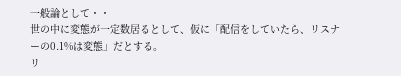一般論として・・
世の中に変態が一定数居るとして、仮に「配信をしていたら、リスナーの0.1%は変態」だとする。
リ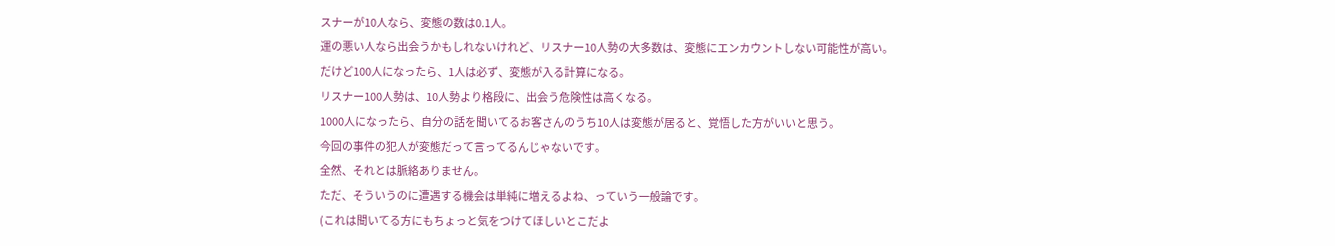スナーが10人なら、変態の数は0.1人。
運の悪い人なら出会うかもしれないけれど、リスナー10人勢の大多数は、変態にエンカウントしない可能性が高い。
だけど100人になったら、1人は必ず、変態が入る計算になる。
リスナー100人勢は、10人勢より格段に、出会う危険性は高くなる。
1000人になったら、自分の話を聞いてるお客さんのうち10人は変態が居ると、覚悟した方がいいと思う。
今回の事件の犯人が変態だって言ってるんじゃないです。
全然、それとは脈絡ありません。
ただ、そういうのに遭遇する機会は単純に増えるよね、っていう一般論です。
(これは聞いてる方にもちょっと気をつけてほしいとこだよ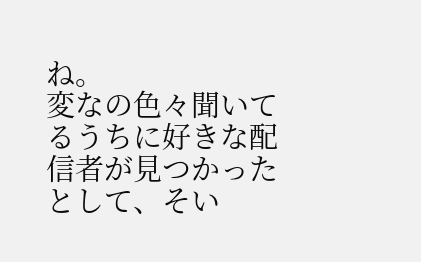ね。
変なの色々聞いてるうちに好きな配信者が見つかったとして、そい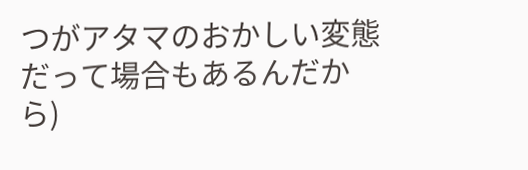つがアタマのおかしい変態だって場合もあるんだから)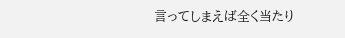言ってしまえば全く当たり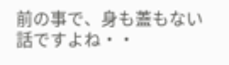前の事で、身も蓋もない話ですよね・・